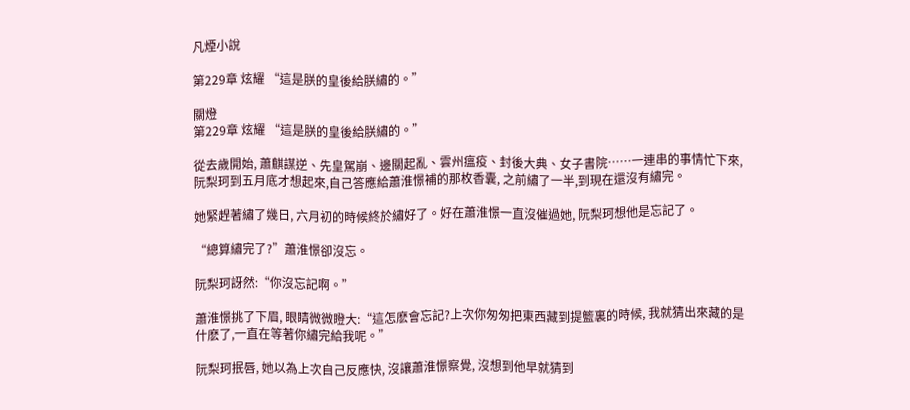凡煙小說

第229章 炫耀 “這是朕的皇後給朕繡的。”

關燈
第229章 炫耀 “這是朕的皇後給朕繡的。”

從去歲開始, 蕭麒謀逆、先皇駕崩、邊關起亂、雲州瘟疫、封後大典、女子書院……一連串的事情忙下來,阮梨珂到五月底才想起來,自己答應給蕭淮憬補的那枚香囊, 之前繡了一半,到現在還沒有繡完。

她緊趕著繡了幾日, 六月初的時候終於繡好了。好在蕭淮憬一直沒催過她, 阮梨珂想他是忘記了。

“總算繡完了?”蕭淮憬卻沒忘。

阮梨珂訝然:“你沒忘記啊。”

蕭淮憬挑了下眉, 眼睛微微瞪大:“這怎麽會忘記?上次你匆匆把東西藏到提籃裏的時候, 我就猜出來藏的是什麽了,一直在等著你繡完給我呢。”

阮梨珂抿唇, 她以為上次自己反應快, 沒讓蕭淮憬察覺, 沒想到他早就猜到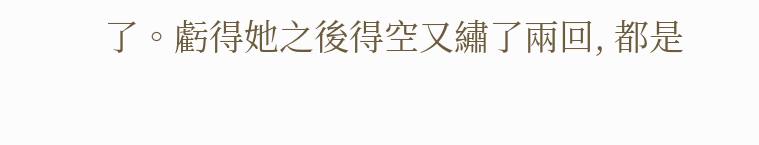了。虧得她之後得空又繡了兩回, 都是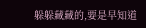躲躲藏藏的,要是早知道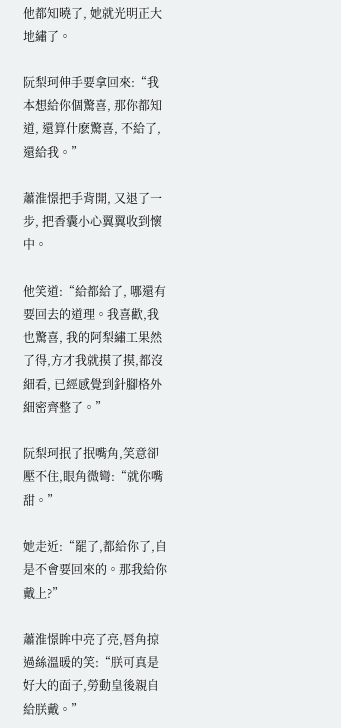他都知曉了, 她就光明正大地繡了。

阮梨珂伸手要拿回來:“我本想給你個驚喜, 那你都知道, 還算什麽驚喜, 不給了, 還給我。”

蕭淮憬把手背開, 又退了一步, 把香囊小心翼翼收到懷中。

他笑道:“給都給了, 哪還有要回去的道理。我喜歡,我也驚喜, 我的阿梨繡工果然了得,方才我就摸了摸,都沒細看, 已經感覺到針腳格外細密齊整了。”

阮梨珂抿了抿嘴角,笑意卻壓不住,眼角微彎:“就你嘴甜。”

她走近:“罷了,都給你了,自是不會要回來的。那我給你戴上?”

蕭淮憬眸中亮了亮,唇角掠過絲溫暖的笑:“朕可真是好大的面子,勞動皇後親自給朕戴。”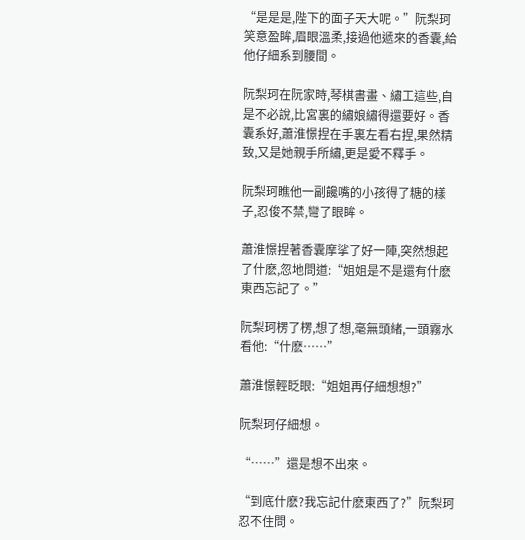“是是是,陛下的面子天大呢。”阮梨珂笑意盈眸,眉眼溫柔,接過他遞來的香囊,給他仔細系到腰間。

阮梨珂在阮家時,琴棋書畫、繡工這些,自是不必說,比宮裏的繡娘繡得還要好。香囊系好,蕭淮憬捏在手裏左看右捏,果然精致,又是她親手所繡,更是愛不釋手。

阮梨珂瞧他一副饞嘴的小孩得了糖的樣子,忍俊不禁,彎了眼眸。

蕭淮憬捏著香囊摩挲了好一陣,突然想起了什麽,忽地問道:“姐姐是不是還有什麽東西忘記了。”

阮梨珂楞了楞,想了想,毫無頭緒,一頭霧水看他:“什麽……”

蕭淮憬輕眨眼:“姐姐再仔細想想?”

阮梨珂仔細想。

“……”還是想不出來。

“到底什麽?我忘記什麽東西了?”阮梨珂忍不住問。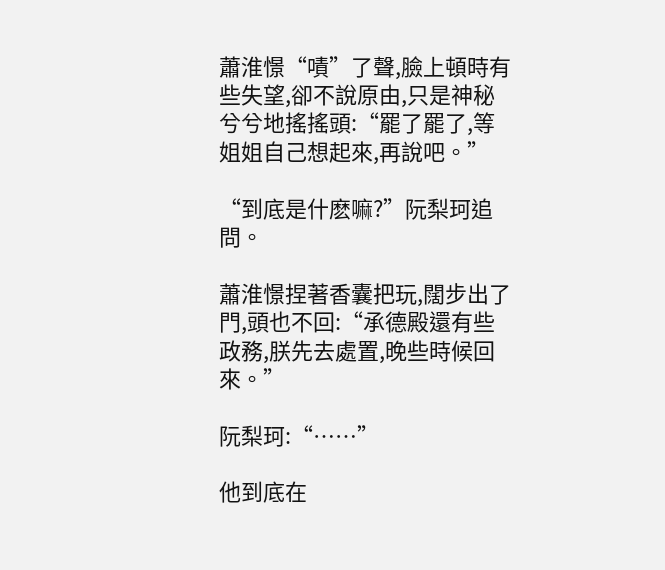蕭淮憬“嘖”了聲,臉上頓時有些失望,卻不說原由,只是神秘兮兮地搖搖頭:“罷了罷了,等姐姐自己想起來,再說吧。”

“到底是什麽嘛?”阮梨珂追問。

蕭淮憬捏著香囊把玩,闊步出了門,頭也不回:“承德殿還有些政務,朕先去處置,晚些時候回來。”

阮梨珂:“……”

他到底在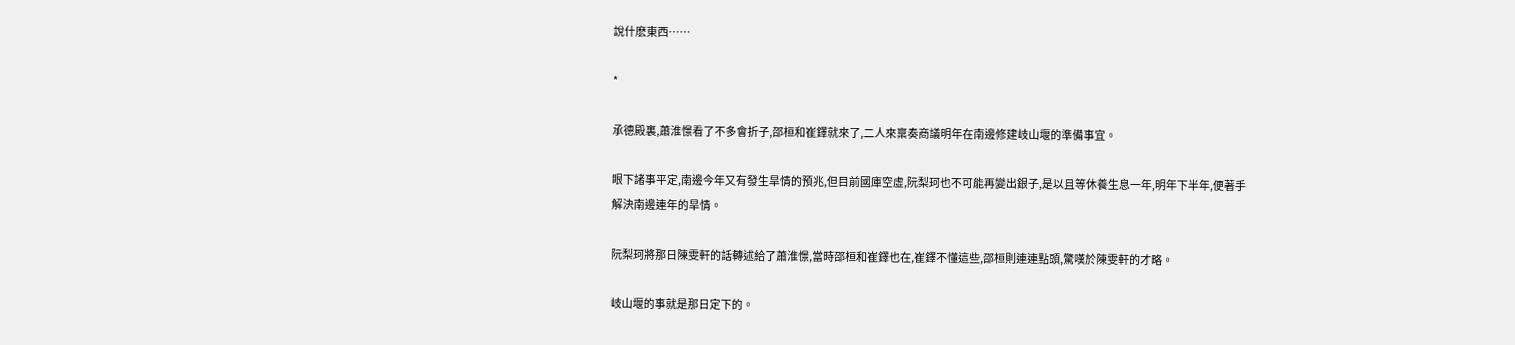說什麽東西……

*

承德殿裏,蕭淮憬看了不多會折子,邵桓和崔鐸就來了,二人來稟奏商議明年在南邊修建岐山堰的準備事宜。

眼下諸事平定,南邊今年又有發生旱情的預兆,但目前國庫空虛,阮梨珂也不可能再變出銀子,是以且等休養生息一年,明年下半年,便著手解決南邊連年的旱情。

阮梨珂將那日陳雯軒的話轉述給了蕭淮憬,當時邵桓和崔鐸也在,崔鐸不懂這些,邵桓則連連點頭,驚嘆於陳雯軒的才略。

岐山堰的事就是那日定下的。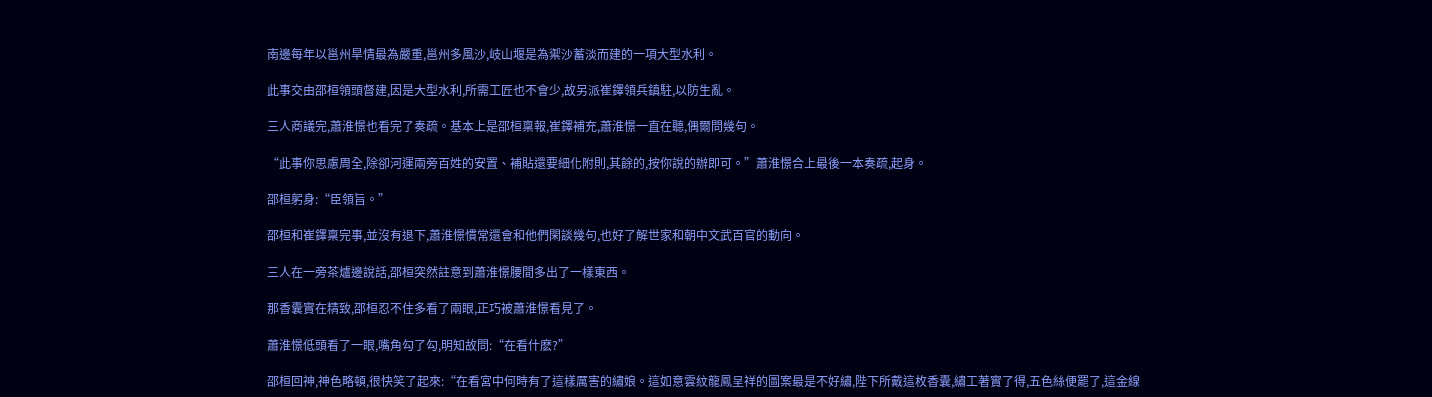南邊每年以邕州旱情最為嚴重,邕州多風沙,岐山堰是為禦沙蓄淡而建的一項大型水利。

此事交由邵桓領頭督建,因是大型水利,所需工匠也不會少,故另派崔鐸領兵鎮駐,以防生亂。

三人商議完,蕭淮憬也看完了奏疏。基本上是邵桓稟報,崔鐸補充,蕭淮憬一直在聽,偶爾問幾句。

“此事你思慮周全,除卻河運兩旁百姓的安置、補貼還要細化附則,其餘的,按你說的辦即可。”蕭淮憬合上最後一本奏疏,起身。

邵桓躬身:“臣領旨。”

邵桓和崔鐸稟完事,並沒有退下,蕭淮憬慣常還會和他們閑談幾句,也好了解世家和朝中文武百官的動向。

三人在一旁茶爐邊說話,邵桓突然註意到蕭淮憬腰間多出了一樣東西。

那香囊實在精致,邵桓忍不住多看了兩眼,正巧被蕭淮憬看見了。

蕭淮憬低頭看了一眼,嘴角勾了勾,明知故問:“在看什麽?”

邵桓回神,神色略頓,很快笑了起來:“在看宮中何時有了這樣厲害的繡娘。這如意雲紋龍鳳呈祥的圖案最是不好繡,陛下所戴這枚香囊,繡工著實了得,五色絲便罷了,這金線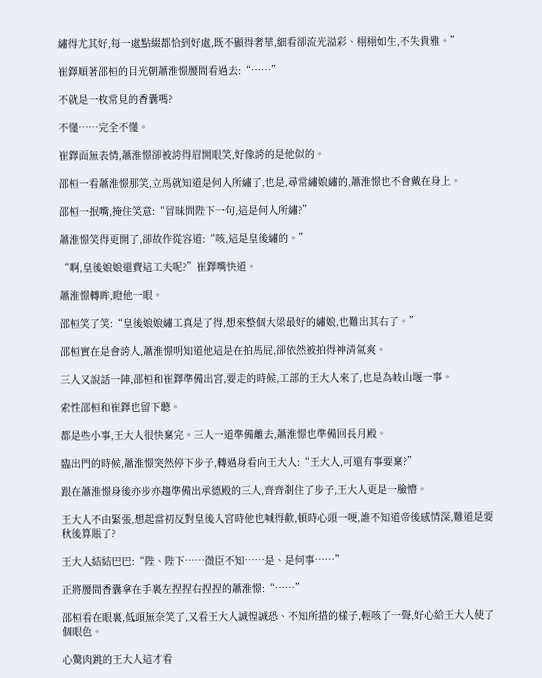繡得尤其好,每一處點綴都恰到好處,既不顯得奢華,細看卻流光溢彩、栩栩如生,不失貴雅。”

崔鐸順著邵桓的目光朝蕭淮憬腰間看過去:“……”

不就是一枚常見的香囊嗎?

不懂……完全不懂。

崔鐸面無表情,蕭淮憬卻被誇得眉開眼笑,好像誇的是他似的。

邵桓一看蕭淮憬那笑,立馬就知道是何人所繡了,也是,尋常繡娘繡的,蕭淮憬也不會戴在身上。

邵桓一抿嘴,掩住笑意:“冒昧問陛下一句,這是何人所繡?”

蕭淮憬笑得更開了,卻故作從容道:“咳,這是皇後繡的。”

“啊,皇後娘娘還費這工夫呢?”崔鐸嘴快道。

蕭淮憬轉眸,瞪他一眼。

邵桓笑了笑:“皇後娘娘繡工真是了得,想來整個大梁最好的繡娘,也難出其右了。”

邵桓實在是會誇人,蕭淮憬明知道他這是在拍馬屁,卻依然被拍得神清氣爽。

三人又說話一陣,邵桓和崔鐸準備出宮,要走的時候,工部的王大人來了,也是為岐山堰一事。

索性邵桓和崔鐸也留下聽。

都是些小事,王大人很快稟完。三人一道準備離去,蕭淮憬也準備回長月殿。

臨出門的時候,蕭淮憬突然停下步子,轉過身看向王大人:“王大人,可還有事要稟?”

跟在蕭淮憬身後亦步亦趨準備出承德殿的三人,齊齊剎住了步子,王大人更是一臉懵。

王大人不由緊張,想起當初反對皇後入宮時他也喊得歡,頓時心頭一哽,誰不知道帝後感情深,難道是要秋後算賬了?

王大人結結巴巴:“陛、陛下……微臣不知……是、是何事……”

正將腰間香囊拿在手裏左捏捏右捏捏的蕭淮憬:“……”

邵桓看在眼裏,低頭無奈笑了,又看王大人誠惶誠恐、不知所措的樣子,輕咳了一聲,好心給王大人使了個眼色。

心驚肉跳的王大人這才看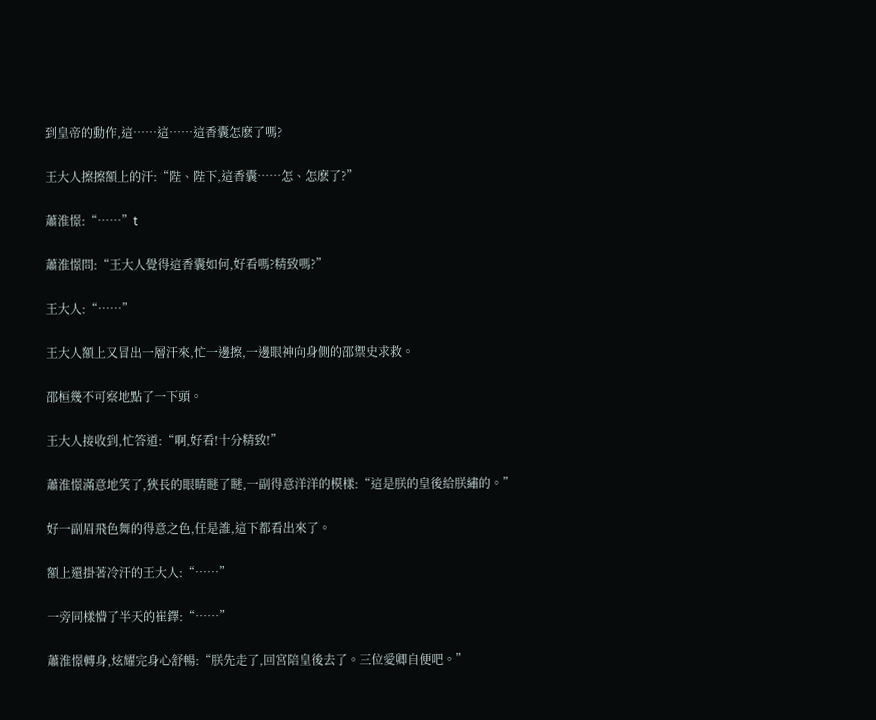到皇帝的動作,這……這……這香囊怎麽了嗎?

王大人擦擦額上的汗:“陛、陛下,這香囊……怎、怎麽了?”

蕭淮憬:“……”t

蕭淮憬問:“王大人覺得這香囊如何,好看嗎?精致嗎?”

王大人:“……”

王大人額上又冒出一層汗來,忙一邊擦,一邊眼神向身側的邵禦史求救。

邵桓幾不可察地點了一下頭。

王大人接收到,忙答道:“啊,好看!十分精致!”

蕭淮憬滿意地笑了,狹長的眼睛瞇了瞇,一副得意洋洋的模樣:“這是朕的皇後給朕繡的。”

好一副眉飛色舞的得意之色,任是誰,這下都看出來了。

額上還掛著冷汗的王大人:“……”

一旁同樣懵了半天的崔鐸:“……”

蕭淮憬轉身,炫耀完身心舒暢:“朕先走了,回宮陪皇後去了。三位愛卿自便吧。”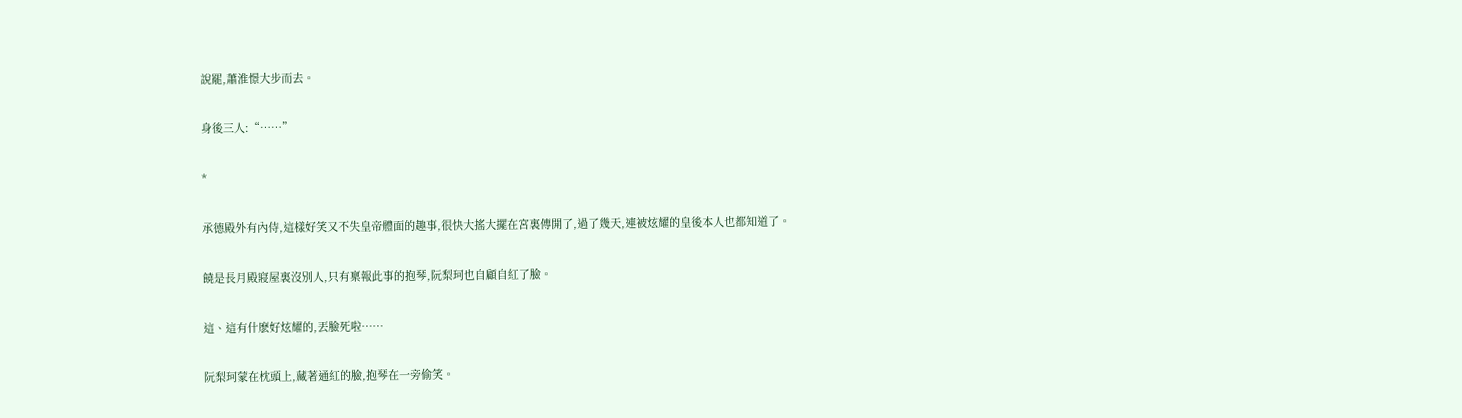說罷,蕭淮憬大步而去。

身後三人:“……”

*

承德殿外有內侍,這樣好笑又不失皇帝體面的趣事,很快大搖大擺在宮裏傳開了,過了幾天,連被炫耀的皇後本人也都知道了。

饒是長月殿寢屋裏沒別人,只有稟報此事的抱琴,阮梨珂也自顧自紅了臉。

這、這有什麽好炫耀的,丟臉死啦……

阮梨珂蒙在枕頭上,藏著通紅的臉,抱琴在一旁偷笑。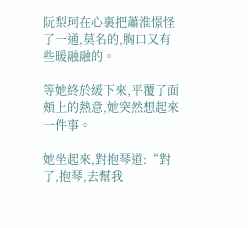阮梨珂在心裏把蕭淮憬怪了一通,莫名的,胸口又有些暖融融的。

等她終於緩下來,平覆了面頰上的熱意,她突然想起來一件事。

她坐起來,對抱琴道:“對了,抱琴,去幫我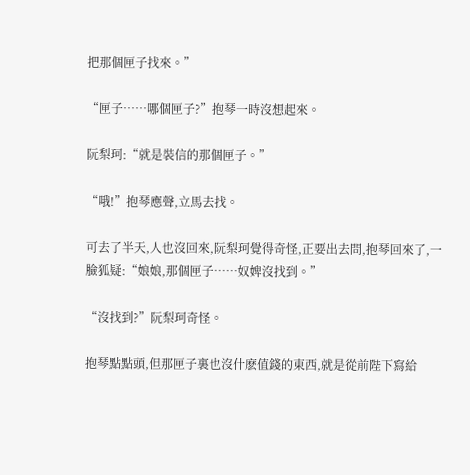把那個匣子找來。”

“匣子……哪個匣子?”抱琴一時沒想起來。

阮梨珂:“就是裝信的那個匣子。”

“哦!”抱琴應聲,立馬去找。

可去了半天,人也沒回來,阮梨珂覺得奇怪,正要出去問,抱琴回來了,一臉狐疑:“娘娘,那個匣子……奴婢沒找到。”

“沒找到?”阮梨珂奇怪。

抱琴點點頭,但那匣子裏也沒什麽值錢的東西,就是從前陛下寫給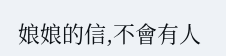娘娘的信,不會有人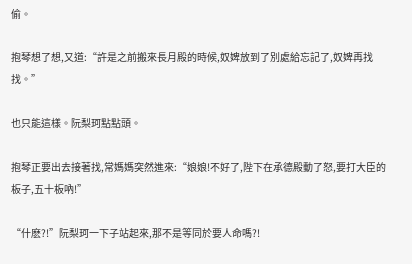偷。

抱琴想了想,又道:“許是之前搬來長月殿的時候,奴婢放到了別處給忘記了,奴婢再找找。”

也只能這樣。阮梨珂點點頭。

抱琴正要出去接著找,常媽媽突然進來:“娘娘!不好了,陛下在承德殿動了怒,要打大臣的板子,五十板吶!”

“什麽?!”阮梨珂一下子站起來,那不是等同於要人命嗎?!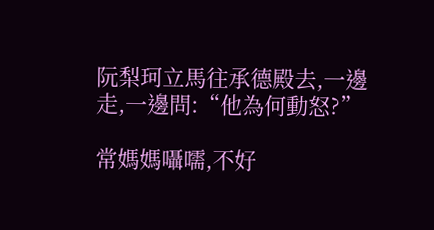阮梨珂立馬往承德殿去,一邊走,一邊問:“他為何動怒?”

常媽媽囁嚅,不好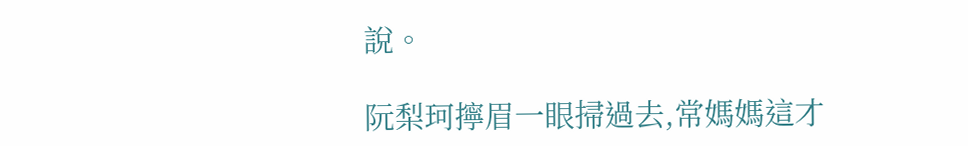說。

阮梨珂擰眉一眼掃過去,常媽媽這才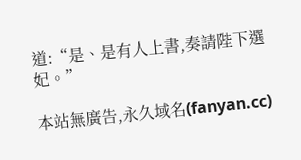道:“是、是有人上書,奏請陛下選妃。”

本站無廣告,永久域名(fanyan.cc)